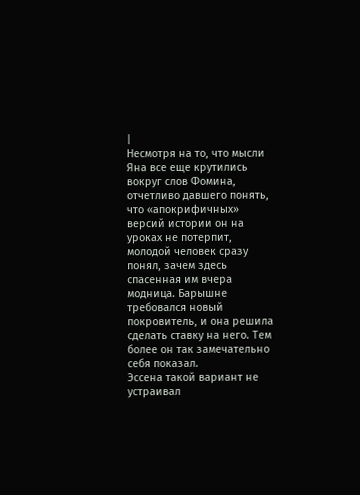|
Несмотря на то, что мысли Яна все еще крутились вокруг слов Фомина, отчетливо давшего понять, что «апокрифичных» версий истории он на уроках не потерпит, молодой человек сразу понял, зачем здесь спасенная им вчера модница. Барышне требовался новый покровитель, и она решила сделать ставку на него. Тем более он так замечательно себя показал.
Эссена такой вариант не устраивал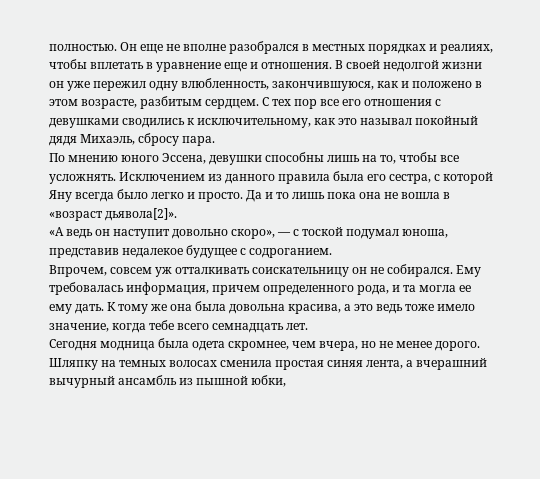полностью. Он еще не вполне разобрался в местных порядках и реалиях, чтобы вплетать в уравнение еще и отношения. В своей недолгой жизни он уже пережил одну влюбленность, закончившуюся, как и положено в этом возрасте, разбитым сердцем. С тех пор все его отношения с девушками сводились к исключительному, как это называл покойный дядя Михаэль, сбросу пара.
По мнению юного Эссена, девушки способны лишь на то, чтобы все усложнять. Исключением из данного правила была его сестра, с которой Яну всегда было легко и просто. Да и то лишь пока она не вошла в «возраст дьявола[2]».
«А ведь он наступит довольно скоро», — с тоской подумал юноша, представив недалекое будущее с содроганием.
Впрочем, совсем уж отталкивать соискательницу он не собирался. Ему требовалась информация, причем определенного рода, и та могла ее ему дать. К тому же она была довольна красива, а это ведь тоже имело значение, когда тебе всего семнадцать лет.
Сегодня модница была одета скромнее, чем вчера, но не менее дорого. Шляпку на темных волосах сменила простая синяя лента, а вчерашний вычурный ансамбль из пышной юбки,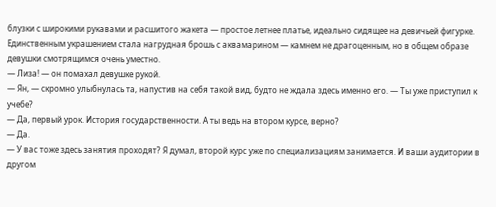блузки с широкими рукавами и расшитого жакета — простое летнее платье, идеально сидящее на девичьей фигурке. Единственным украшением стала нагрудная брошь с аквамарином — камнем не драгоценным, но в общем образе девушки смотрящимся очень уместно.
— Лиза! — он помахал девушке рукой.
— Ян, — скромно улыбнулась та, напустив на себя такой вид, будто не ждала здесь именно его. — Ты уже приступил к учебе?
— Да, первый урок. История государственности. А ты ведь на втором курсе, верно?
— Да.
— У вас тоже здесь занятия проходят? Я думал, второй курс уже по специализациям занимается. И ваши аудитории в другом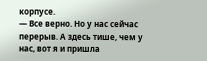корпусе.
— Все верно. Но у нас сейчас перерыв. А здесь тише, чем у нас, вот я и пришла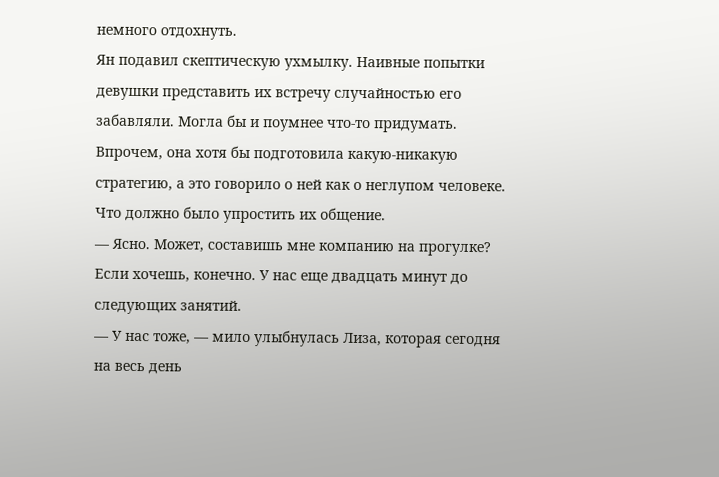немного отдохнуть.
Ян подавил скептическую ухмылку. Наивные попытки девушки представить их встречу случайностью его забавляли. Могла бы и поумнее что-то придумать. Впрочем, она хотя бы подготовила какую-никакую стратегию, а это говорило о ней как о неглупом человеке. Что должно было упростить их общение.
— Ясно. Может, составишь мне компанию на прогулке? Если хочешь, конечно. У нас еще двадцать минут до следующих занятий.
— У нас тоже, — мило улыбнулась Лиза, которая сегодня на весь день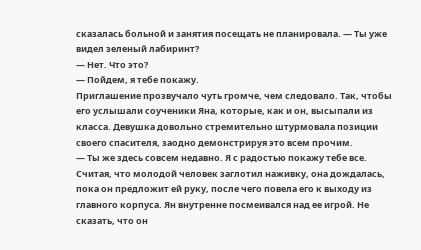сказалась больной и занятия посещать не планировала. — Ты уже видел зеленый лабиринт?
— Нет. Что это?
— Пойдем, я тебе покажу.
Приглашение прозвучало чуть громче, чем следовало. Так, чтобы его услышали соученики Яна, которые, как и он, высыпали из класса. Девушка довольно стремительно штурмовала позиции своего спасителя, заодно демонстрируя это всем прочим.
— Ты же здесь совсем недавно. Я с радостью покажу тебе все.
Считая, что молодой человек заглотил наживку, она дождалась, пока он предложит ей руку, после чего повела его к выходу из главного корпуса. Ян внутренне посмеивался над ее игрой. Не сказать, что он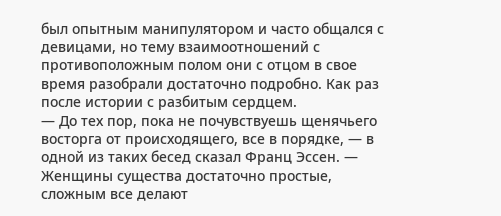был опытным манипулятором и часто общался с девицами, но тему взаимоотношений с противоположным полом они с отцом в свое время разобрали достаточно подробно. Как раз после истории с разбитым сердцем.
— До тех пор, пока не почувствуешь щенячьего восторга от происходящего, все в порядке, — в одной из таких бесед сказал Франц Эссен. — Женщины существа достаточно простые, сложным все делают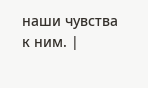наши чувства к ним. |